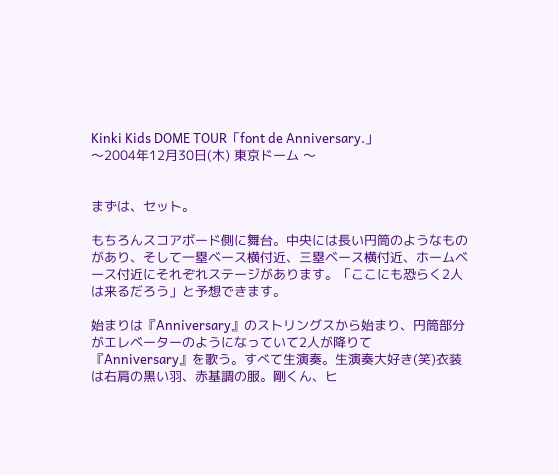Kinki Kids DOME TOUR「font de Anniversary.」
〜2004年12月30日(木) 東京ドーム 〜


まずは、セット。

もちろんスコアボード側に舞台。中央には長い円筒のようなものがあり、そして一塁ベース横付近、三塁ベース横付近、ホームベース付近にそれぞれステージがあります。「ここにも恐らく2人は来るだろう」と予想できます。

始まりは『Anniversary』のストリングスから始まり、円筒部分がエレベーターのようになっていて2人が降りて『Anniversary』を歌う。すべて生演奏。生演奏大好き(笑)衣装は右肩の黒い羽、赤基調の服。剛くん、ヒ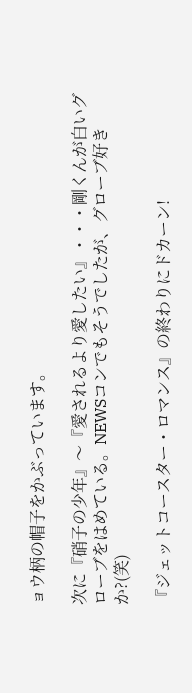ョウ柄の帽子をかぶっています。

次に『硝子の少年』〜『愛されるより愛したい』・・・剛くんが白いグローブをはめている。NEWSコンでもそうでしたが、グローブ好きか?(笑)

『ジェットコースター・ロマンス』の終わりにドカーン!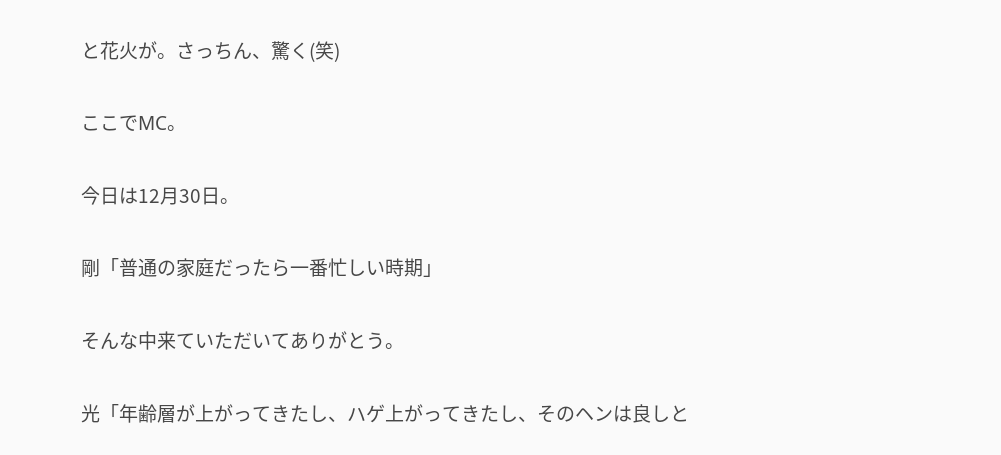と花火が。さっちん、驚く(笑)

ここでMC。

今日は12月30日。

剛「普通の家庭だったら一番忙しい時期」

そんな中来ていただいてありがとう。

光「年齢層が上がってきたし、ハゲ上がってきたし、そのヘンは良しと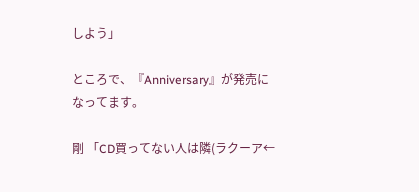しよう」

ところで、『Anniversary』が発売になってます。

剛 「CD買ってない人は隣(ラクーア←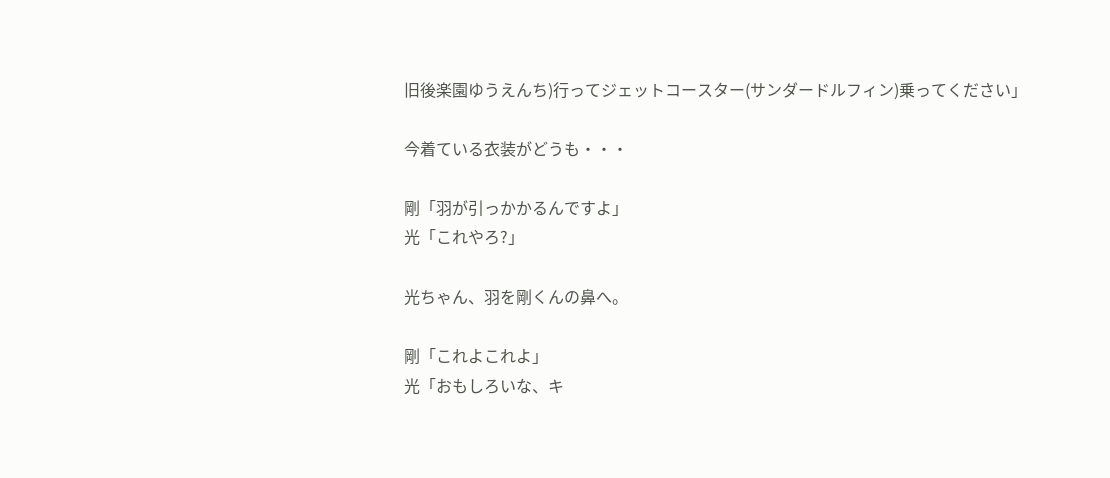旧後楽園ゆうえんち)行ってジェットコースター(サンダードルフィン)乗ってください」

今着ている衣装がどうも・・・

剛「羽が引っかかるんですよ」
光「これやろ?」

光ちゃん、羽を剛くんの鼻へ。

剛「これよこれよ」
光「おもしろいな、キ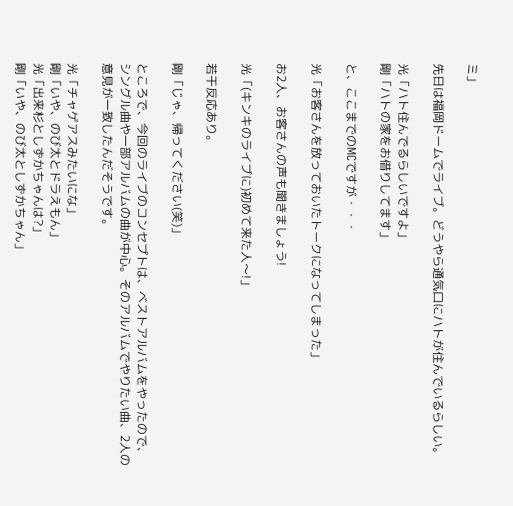ミ」

先日は福岡ドームでライブ。どうやら通気口にハトが住んでいるらしい。

光「ハト住んでるらしいですよ」
剛「ハトの家をお借りしてます」

と、ここまでのMCですが・・・

光「お客さんを放っておいたトークになってしまった」

お2人、お客さんの声も聞きましょう!

光「(キンキのライブに)初めて来た人〜!」

若干反応あり。

剛「じゃ、帰ってください(笑)」

ところで、今回のライブのコンセプトは、ベストアルバムをやったので、シングル曲や一部アルバムの曲が中心。そのアルバムでやりたい曲、2人の意見が一致したんだそうです。

光「チャゲアスみたいにな」
剛「いや、のび太とドラえもん」
光「出来杉としずかちゃんは?」
剛「いや、のび太としずかちゃん」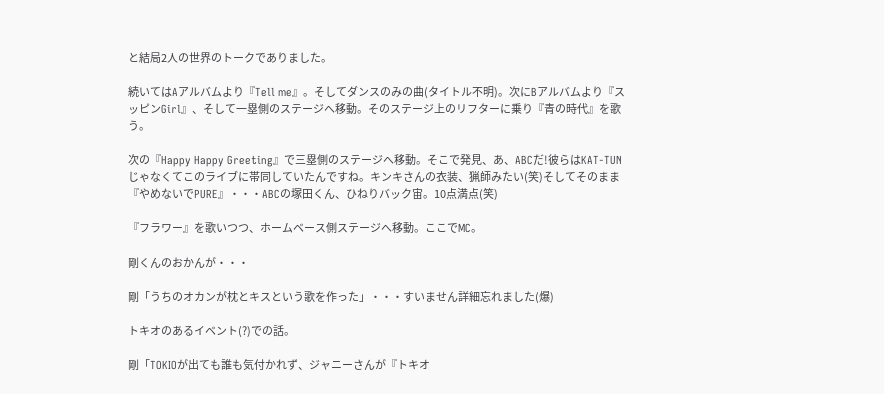と結局2人の世界のトークでありました。

続いてはAアルバムより『Tell me』。そしてダンスのみの曲(タイトル不明)。次にBアルバムより『スッピンGirl』、そして一塁側のステージへ移動。そのステージ上のリフターに乗り『青の時代』を歌う。

次の『Happy Happy Greeting』で三塁側のステージへ移動。そこで発見、あ、ABCだ!彼らはKAT-TUNじゃなくてこのライブに帯同していたんですね。キンキさんの衣装、猟師みたい(笑)そしてそのまま『やめないでPURE』・・・ABCの塚田くん、ひねりバック宙。10点満点(笑)

『フラワー』を歌いつつ、ホームベース側ステージへ移動。ここでMC。

剛くんのおかんが・・・

剛「うちのオカンが枕とキスという歌を作った」・・・すいません詳細忘れました(爆)

トキオのあるイベント(?)での話。

剛「TOKIOが出ても誰も気付かれず、ジャニーさんが『トキオ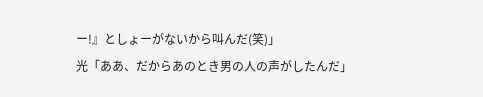ー!』としょーがないから叫んだ(笑)」
光「ああ、だからあのとき男の人の声がしたんだ」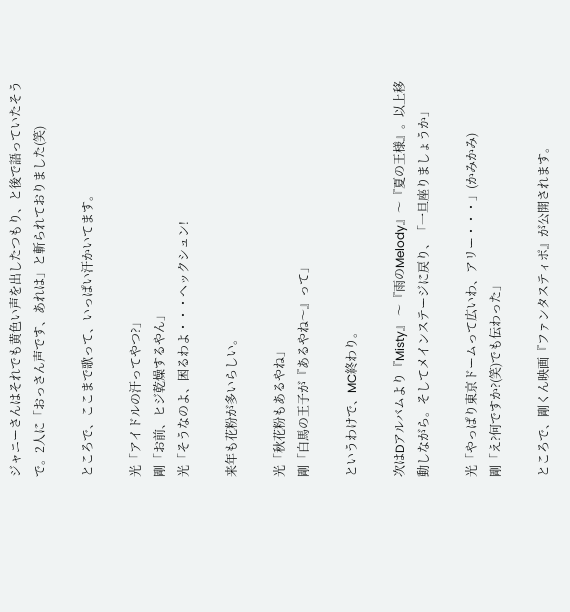ジャニーさんはそれでも黄色い声を出したつもり、と後で語っていたそうで。2人に「おっさん声です、あれは」と斬られておりました(笑)

ところで、ここまで歌って、いっぱい汗かいてます。

光「アイドルの汗ってやつ?」
剛「お前、ヒジ乾燥するやん」
光「そうなのよ、困るわよ・・・ヘックシュン!

来年も花粉が多いらしい。

光「秋花粉もあるやね」
剛「白馬の王子が『あるやね〜』って」

というわけで、MC終わり。

次はDアルバムより『Misty』 〜『雨のMelody』〜『夏の王様』。以上移動しながら。そしてメインステージに戻り、「一旦座りましょうか」

光「やっぱり東京ドームって広いわ、アリー・・・」(かみかみ)
剛「え?何ですか?(笑)でも伝わった」

ところで、剛くん映画『ファンタスティポ』が公開されます。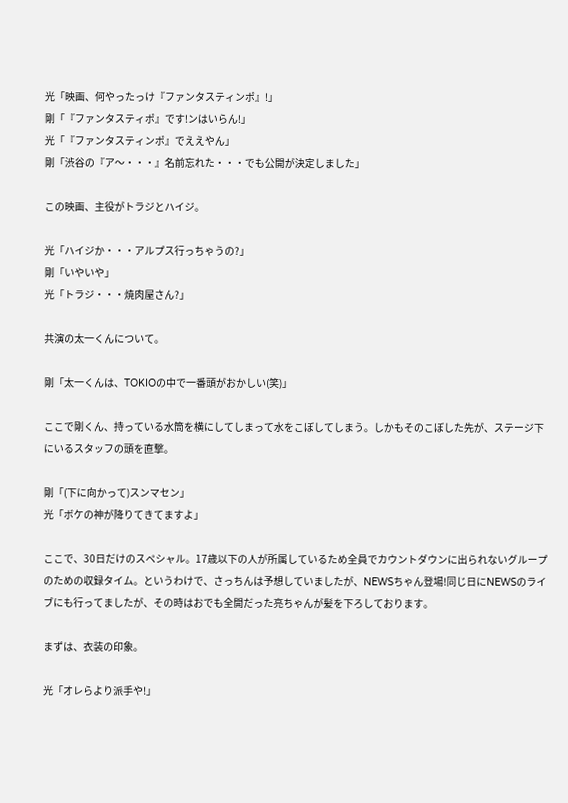光「映画、何やったっけ『ファンタスティンポ』!」
剛「『ファンタスティポ』です!ンはいらん!」
光「『ファンタスティンポ』でええやん」
剛「渋谷の『ア〜・・・』名前忘れた・・・でも公開が決定しました」

この映画、主役がトラジとハイジ。

光「ハイジか・・・アルプス行っちゃうの?」
剛「いやいや」
光「トラジ・・・焼肉屋さん?」

共演の太一くんについて。

剛「太一くんは、TOKIOの中で一番頭がおかしい(笑)」

ここで剛くん、持っている水筒を横にしてしまって水をこぼしてしまう。しかもそのこぼした先が、ステージ下にいるスタッフの頭を直撃。

剛「(下に向かって)スンマセン」
光「ボケの神が降りてきてますよ」

ここで、30日だけのスペシャル。17歳以下の人が所属しているため全員でカウントダウンに出られないグループのための収録タイム。というわけで、さっちんは予想していましたが、NEWSちゃん登場!同じ日にNEWSのライブにも行ってましたが、その時はおでも全開だった亮ちゃんが髪を下ろしております。

まずは、衣装の印象。

光「オレらより派手や!」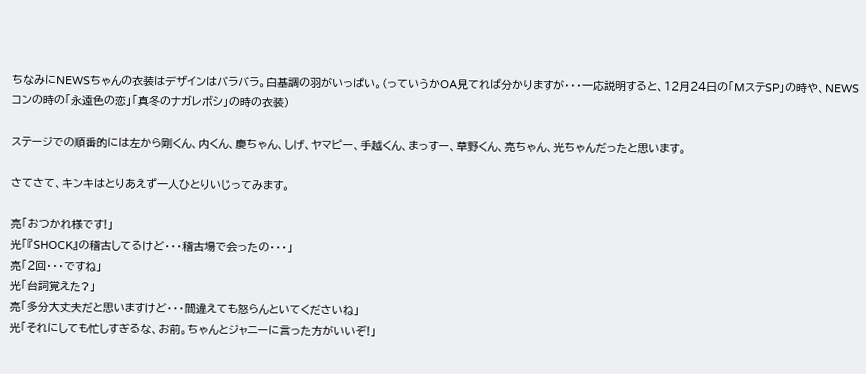ちなみにNEWSちゃんの衣装はデザインはバラバラ。白基調の羽がいっぱい。(っていうかOA見てれば分かりますが・・・一応説明すると、12月24日の「MステSP」の時や、NEWSコンの時の「永遠色の恋」「真冬のナガレボシ」の時の衣装)

ステージでの順番的には左から剛くん、内くん、慶ちゃん、しげ、ヤマピー、手越くん、まっすー、草野くん、亮ちゃん、光ちゃんだったと思います。

さてさて、キンキはとりあえず一人ひとりいじってみます。

亮「おつかれ様です!」
光「『SHOCK』の稽古してるけど・・・稽古場で会ったの・・・」
亮「2回・・・ですね」
光「台詞覚えた?」
亮「多分大丈夫だと思いますけど・・・間違えても怒らんといてくださいね」
光「それにしても忙しすぎるな、お前。ちゃんとジャニーに言った方がいいぞ!」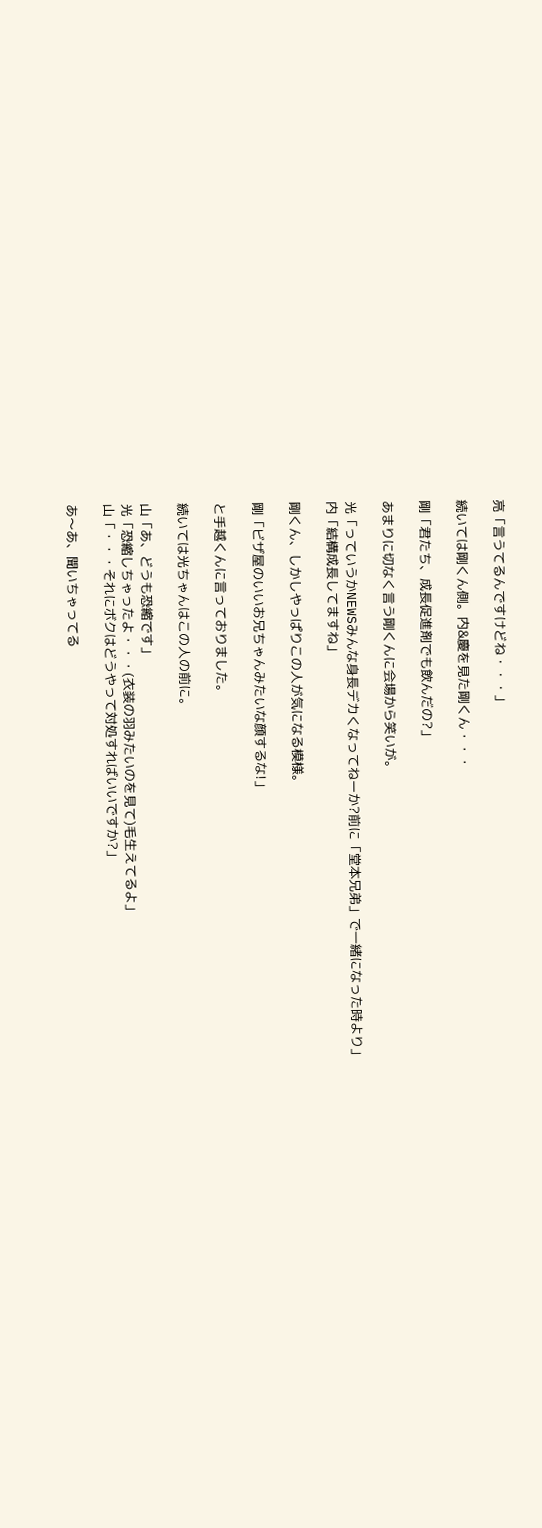亮「言うてるんですけどね・・・」

続いては剛くん側。内&慶を見た剛くん・・・

剛「君たち、成長促進剤でも飲んだの?」

あまりに切なく言う剛くんに会場から笑いが。

光「っていうかNEWSみんな身長デカくなってねーか?前に「堂本兄弟」で一緒になった時より」
内「結構成長してますね」

剛くん、しかしやっぱりこの人が気になる模様。

剛「ビザ屋のいいお兄ちゃんみたいな顔するな!」

と手越くんに言っておりました。

続いては光ちゃんはこの人の前に。

山「あ、どうも恐縮です」
光「恐縮しちゃったよ・・・(衣装の羽みたいのを見て)毛生えてるよ」
山「・・・それにボクはどうやって対処すればいいですか?」

あ〜あ、聞いちゃってる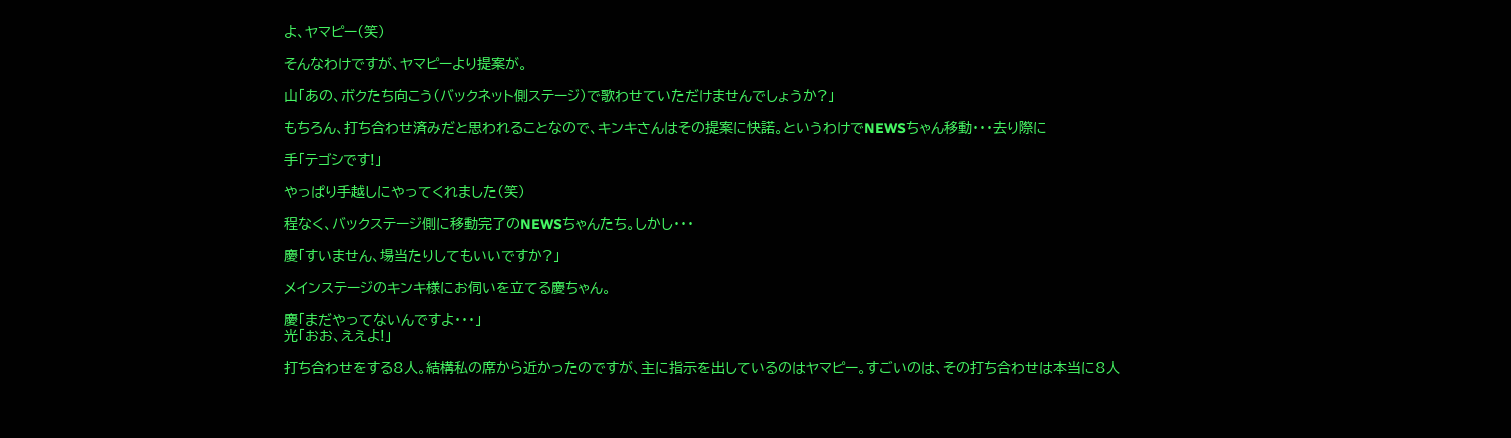よ、ヤマピー(笑)

そんなわけですが、ヤマピーより提案が。

山「あの、ボクたち向こう(バックネット側ステージ)で歌わせていただけませんでしょうか?」

もちろん、打ち合わせ済みだと思われることなので、キンキさんはその提案に快諾。というわけでNEWSちゃん移動・・・去り際に

手「テゴシです!」

やっぱり手越しにやってくれました(笑)

程なく、バックステージ側に移動完了のNEWSちゃんたち。しかし・・・

慶「すいません、場当たりしてもいいですか?」

メインステージのキンキ様にお伺いを立てる慶ちゃん。

慶「まだやってないんですよ・・・」
光「おお、ええよ!」

打ち合わせをする8人。結構私の席から近かったのですが、主に指示を出しているのはヤマピー。すごいのは、その打ち合わせは本当に8人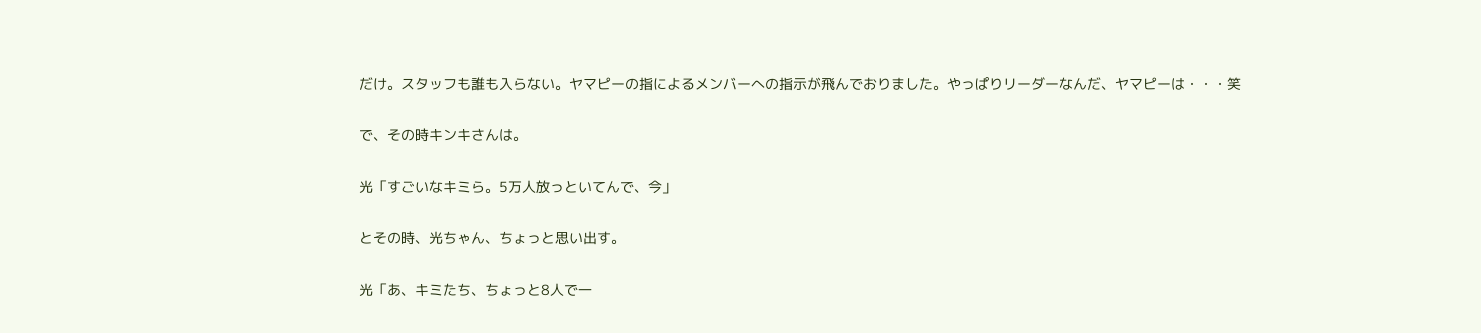だけ。スタッフも誰も入らない。ヤマピーの指によるメンバーへの指示が飛んでおりました。やっぱりリーダーなんだ、ヤマピーは・・・笑

で、その時キンキさんは。

光「すごいなキミら。5万人放っといてんで、今」

とその時、光ちゃん、ちょっと思い出す。

光「あ、キミたち、ちょっと8人で一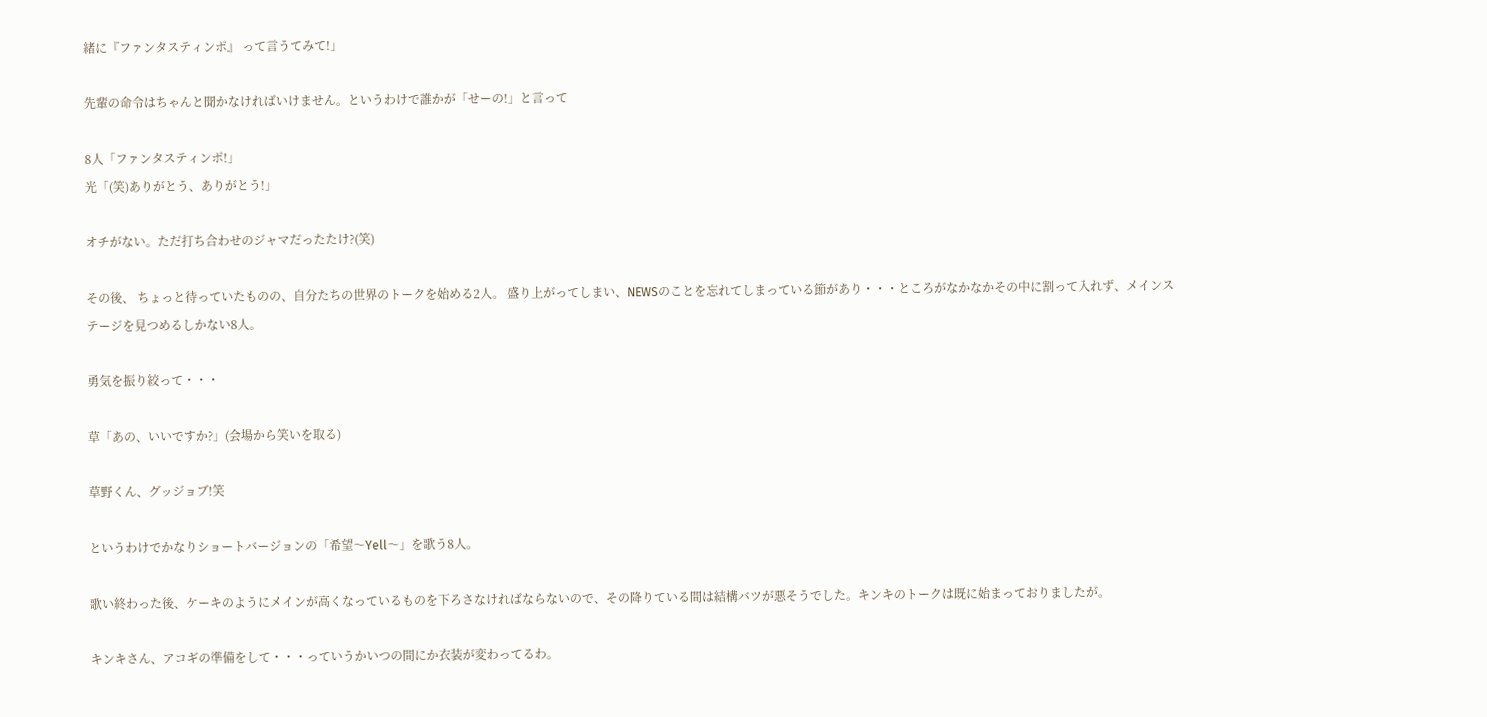緒に『ファンタスティンポ』 って言うてみて!」

先輩の命令はちゃんと聞かなければいけません。というわけで誰かが「せーの!」と言って

8人「ファンタスティンポ!」
光「(笑)ありがとう、ありがとう!」

オチがない。ただ打ち合わせのジャマだったたけ?(笑)

その後、 ちょっと待っていたものの、自分たちの世界のトークを始める2人。 盛り上がってしまい、NEWSのことを忘れてしまっている節があり・・・ところがなかなかその中に割って入れず、メインステージを見つめるしかない8人。

勇気を振り絞って・・・

草「あの、いいですか?」(会場から笑いを取る)

草野くん、グッジョブ!笑

というわけでかなりショートバージョンの「希望〜Yell〜」を歌う8人。

歌い終わった後、ケーキのようにメインが高くなっているものを下ろさなければならないので、その降りている間は結構バツが悪そうでした。キンキのトークは既に始まっておりましたが。

キンキさん、アコギの準備をして・・・っていうかいつの間にか衣装が変わってるわ。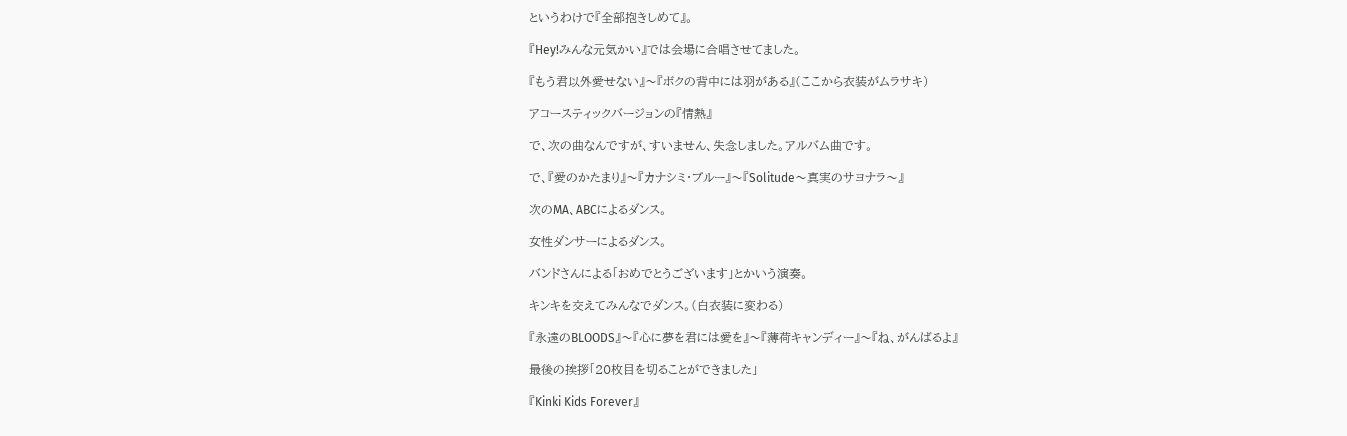というわけで『全部抱きしめて』。

『Hey!みんな元気かい』では会場に合唱させてました。

『もう君以外愛せない』〜『ボクの背中には羽がある』(ここから衣装がムラサキ)

アコースティックバージョンの『情熱』

で、次の曲なんですが、すいません、失念しました。アルバム曲です。

で、『愛のかたまり』〜『カナシミ・ブルー』〜『Solitude〜真実のサヨナラ〜』

次のMA、ABCによるダンス。

女性ダンサーによるダンス。

バンドさんによる「おめでとうございます」とかいう演奏。

キンキを交えてみんなでダンス。(白衣装に変わる)

『永遠のBLOODS』〜『心に夢を君には愛を』〜『薄荷キャンディー』〜『ね、がんばるよ』

最後の挨拶「20枚目を切ることができました」

『Kinki Kids Forever』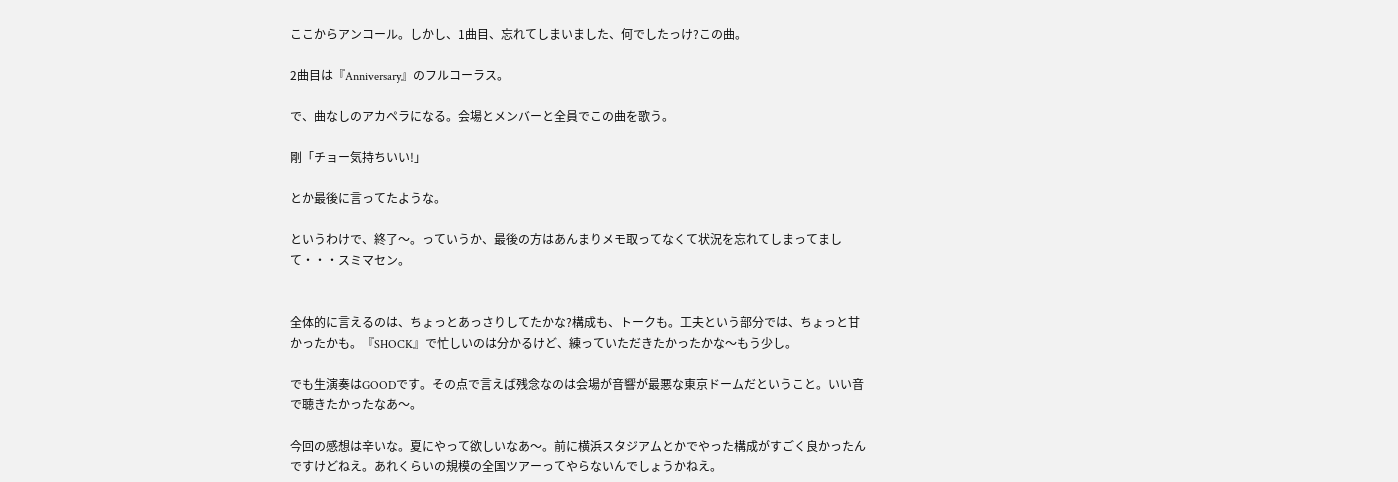ここからアンコール。しかし、1曲目、忘れてしまいました、何でしたっけ?この曲。

2曲目は『Anniversary』のフルコーラス。

で、曲なしのアカペラになる。会場とメンバーと全員でこの曲を歌う。

剛「チョー気持ちいい!」

とか最後に言ってたような。

というわけで、終了〜。っていうか、最後の方はあんまりメモ取ってなくて状況を忘れてしまってまして・・・スミマセン。


全体的に言えるのは、ちょっとあっさりしてたかな?構成も、トークも。工夫という部分では、ちょっと甘かったかも。『SHOCK』で忙しいのは分かるけど、練っていただきたかったかな〜もう少し。

でも生演奏はGOODです。その点で言えば残念なのは会場が音響が最悪な東京ドームだということ。いい音で聴きたかったなあ〜。

今回の感想は辛いな。夏にやって欲しいなあ〜。前に横浜スタジアムとかでやった構成がすごく良かったんですけどねえ。あれくらいの規模の全国ツアーってやらないんでしょうかねえ。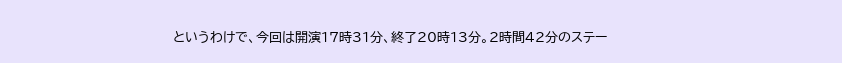というわけで、今回は開演17時31分、終了20時13分。2時間42分のステー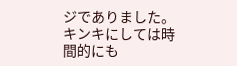ジでありました。キンキにしては時間的にも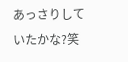あっさりしていたかな?笑